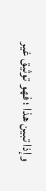وإذا تبين هذا ؛ فهو توثيق غير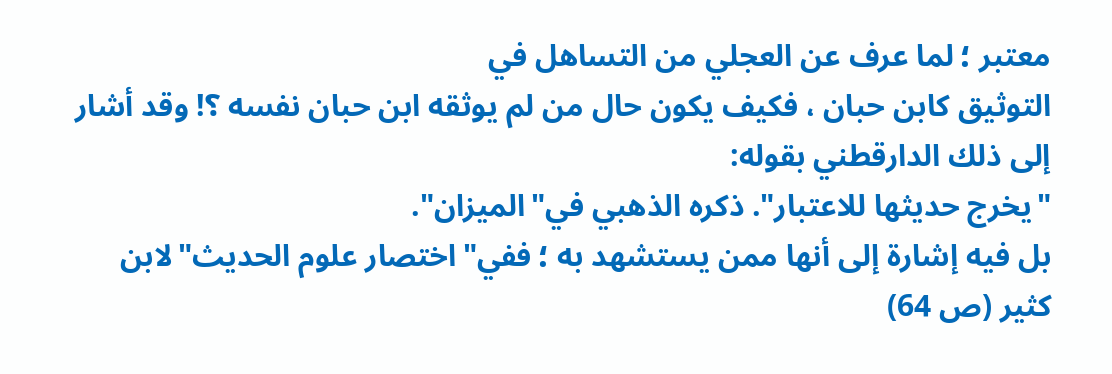معتبر ؛ لما عرف عن العجلي من التساهل في
التوثيق كابن حبان ، فكيف يكون حال من لم يوثقه ابن حبان نفسه ؟! وقد أشار
إلى ذلك الدارقطني بقوله:
"يخرج حديثها للاعتبار". ذكره الذهبي في"الميزان".
بل فيه إشارة إلى أنها ممن يستشهد به ؛ ففي"اختصار علوم الحديث"لابن
كثير (ص 64)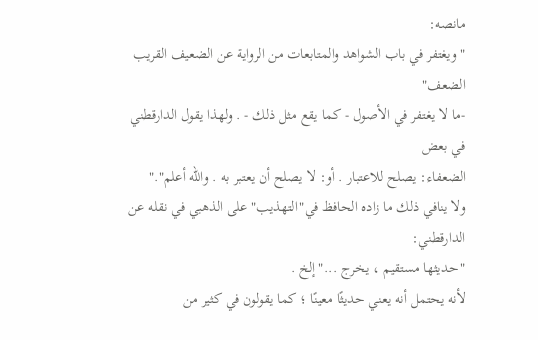مانصه:
"ويغتفر في باب الشواهد والمتابعات من الرواية عن الضعيف القريب الضعف"
-ما لا يغتفر في الأصول - كما يقع مثل ذلك - . ولهذا يقول الدارقطني في بعض
الضعفاء: يصلح للاعتبار . أو: لا يصلح أن يعتبر به . والله أعلم"."
ولا ينافي ذلك ما زاده الحافظ في"التهذيب"على الذهبي في نقله عن
الدارقطني:
"حديثها مستقيم ، يخرج ..."إلخ .
لأنه يحتمل أنه يعني حديثًا معينًا ؛ كما يقولون في كثير من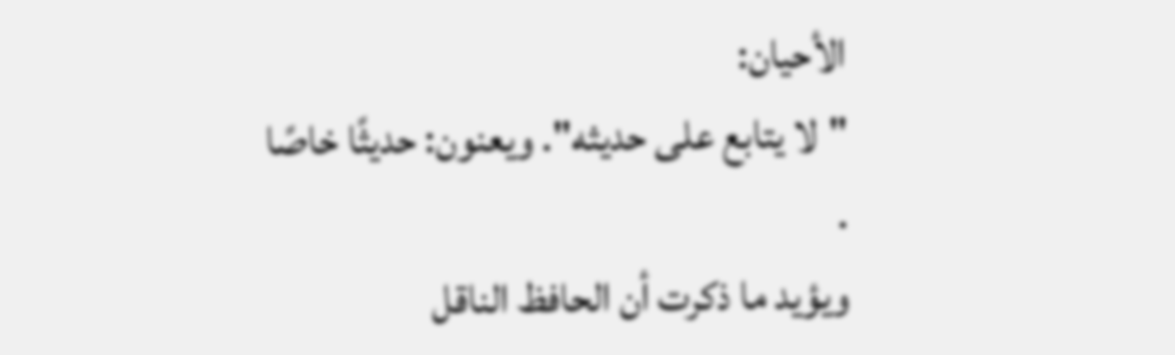الأحيان:
"لا يتابع على حديثه". ويعنون: حديثًا خاصًا .
ويؤيد ما ذكرت أن الحافظ الناقل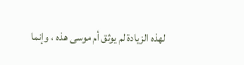لهذه الزيادة لم يوثق أم موسى هذه ، وإنما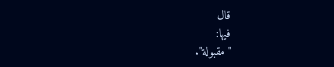قال
فيها:
"مقبولة".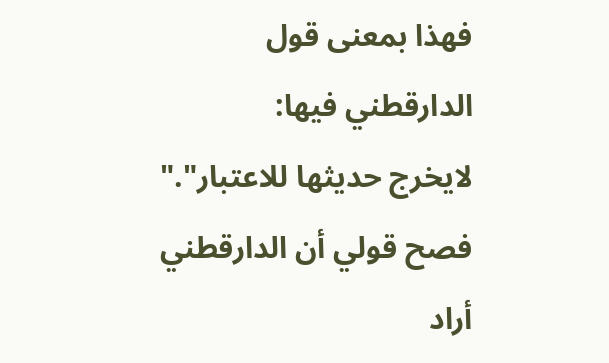فهذا بمعنى قول الدارقطني فيها:
لايخرج حديثها للاعتبار"."
فصح قولي أن الدارقطني أراد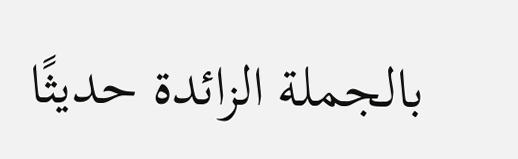بالجملة الزائدة حديثًا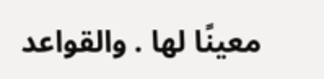معينًا لها . والقواعد